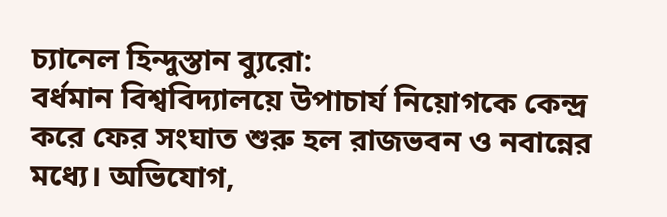চ্যানেল হিন্দুস্তান ব্যুরো:
বর্ধমান বিশ্ববিদ্যালয়ে উপাচার্য নিয়োগকে কেন্দ্র করে ফের সংঘাত শুরু হল রাজভবন ও নবান্নের মধ্যে। অভিযোগ,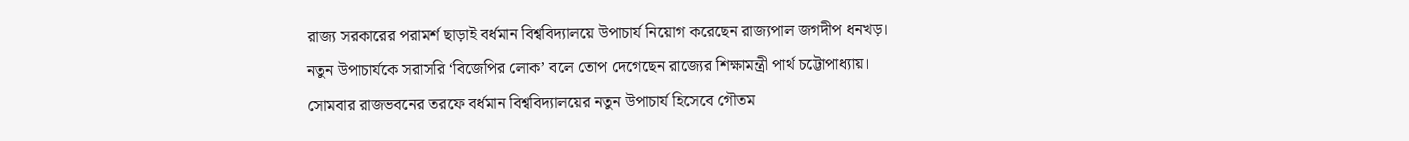রাজ্য সরকারের পরামর্শ ছাড়াই বর্ধমান বিশ্ববিদ্যালয়ে উপাচার্য নিয়োগ করেছেন রাজ্যপাল জগদীপ ধনখড়। নতুন উপাচার্যকে সরাসরি ‘বিজেপির লোক’ বলে তোপ দেগেছেন রাজ্যের শিক্ষামন্ত্রী পার্থ চট্টোপাধ্যায়।
সোমবার রাজভবনের তরফে বর্ধমান বিশ্ববিদ্যালয়ের নতুন উপাচার্য হিসেবে গৌতম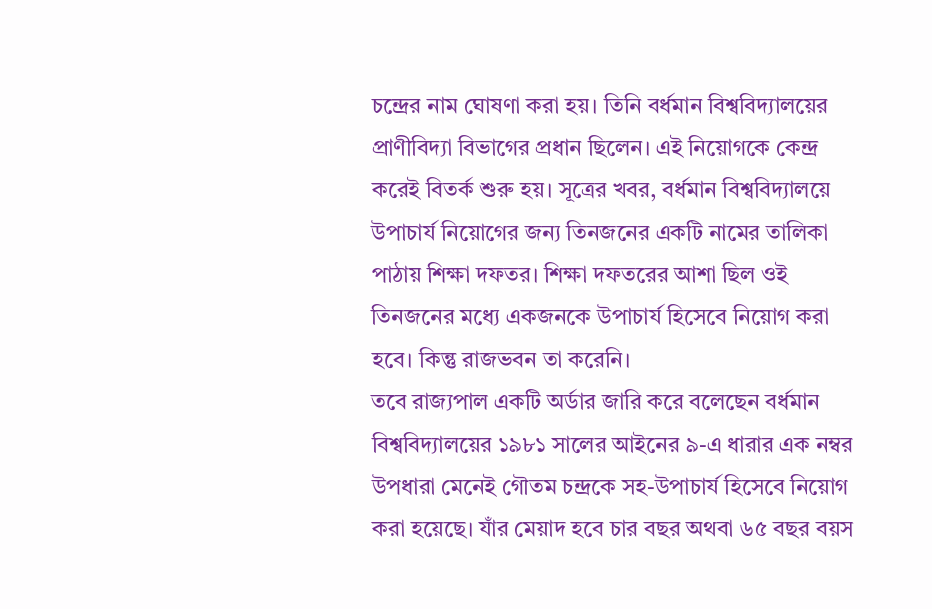চন্দ্রের নাম ঘোষণা করা হয়। তিনি বর্ধমান বিশ্ববিদ্যালয়ের প্রাণীবিদ্যা বিভাগের প্রধান ছিলেন। এই নিয়োগকে কেন্দ্র করেই বিতর্ক শুরু হয়। সূত্রের খবর, বর্ধমান বিশ্ববিদ্যালয়ে উপাচার্য নিয়োগের জন্য তিনজনের একটি নামের তালিকা পাঠায় শিক্ষা দফতর। শিক্ষা দফতরের আশা ছিল ওই তিনজনের মধ্যে একজনকে উপাচার্য হিসেবে নিয়োগ করা হবে। কিন্তু রাজভবন তা করেনি।
তবে রাজ্যপাল একটি অর্ডার জারি করে বলেছেন বর্ধমান বিশ্ববিদ্যালয়ের ১৯৮১ সালের আইনের ৯-এ ধারার এক নম্বর উপধারা মেনেই গৌতম চন্দ্রকে সহ-উপাচার্য হিসেবে নিয়োগ করা হয়েছে। যাঁর মেয়াদ হবে চার বছর অথবা ৬৫ বছর বয়স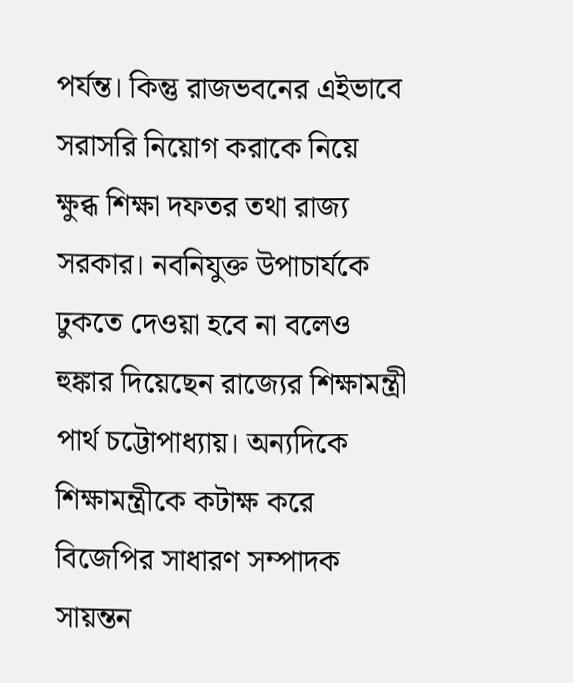পর্যন্ত। কিন্তু রাজভবনের এইভাবে সরাসরি নিয়োগ করাকে নিয়ে ক্ষুব্ধ শিক্ষা দফতর তথা রাজ্য সরকার। নবনিযুক্ত উপাচার্যকে ঢুকতে দেওয়া হবে না বলেও হুঙ্কার দিয়েছেন রাজ্যের শিক্ষামন্ত্রী পার্থ চট্টোপাধ্যায়। অন্যদিকে শিক্ষামন্ত্রীকে কটাক্ষ করে বিজেপির সাধারণ সম্পাদক সায়ন্তন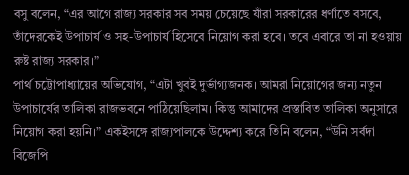বসু বলেন, “এর আগে রাজ্য সরকার সব সময় চেয়েছে যাঁরা সরকারের ধর্ণাতে বসবে, তাঁদেরকেই উপাচার্য ও সহ-উপাচার্য হিসেবে নিয়োগ করা হবে। তবে এবারে তা না হওয়ায় রুষ্ট রাজ্য সরকার।”
পার্থ চট্টোপাধ্যায়ের অভিযোগ, “এটা খুবই দুর্ভাগ্যজনক। আমরা নিয়োগের জন্য নতুন উপাচার্যের তালিকা রাজভবনে পাঠিয়েছিলাম। কিন্তু আমাদের প্রস্তাবিত তালিকা অনুসারে নিয়োগ করা হয়নি।” একইসঙ্গে রাজ্যপালকে উদ্দেশ্য করে তিনি বলেন, “উনি সর্বদা বিজেপি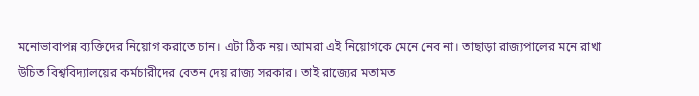মনোভাবাপন্ন ব্যক্তিদের নিয়োগ করাতে চান। এটা ঠিক নয়। আমরা এই নিয়োগকে মেনে নেব না। তাছাড়া রাজ্যপালের মনে রাখা উচিত বিশ্ববিদ্যালয়ের কর্মচারীদের বেতন দেয় রাজ্য সরকার। তাই রাজ্যের মতামত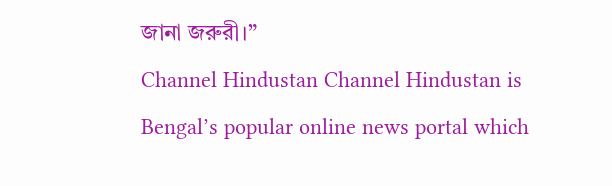জানা জরুরী।”
Channel Hindustan Channel Hindustan is Bengal’s popular online news portal which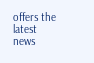offers the latest news